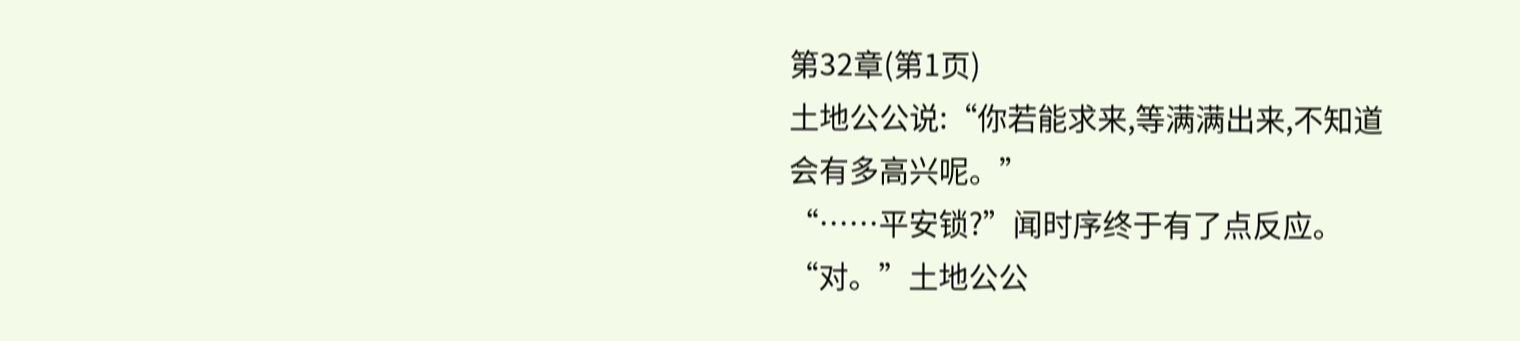第32章(第1页)
土地公公说:“你若能求来,等满满出来,不知道会有多高兴呢。”
“……平安锁?”闻时序终于有了点反应。
“对。”土地公公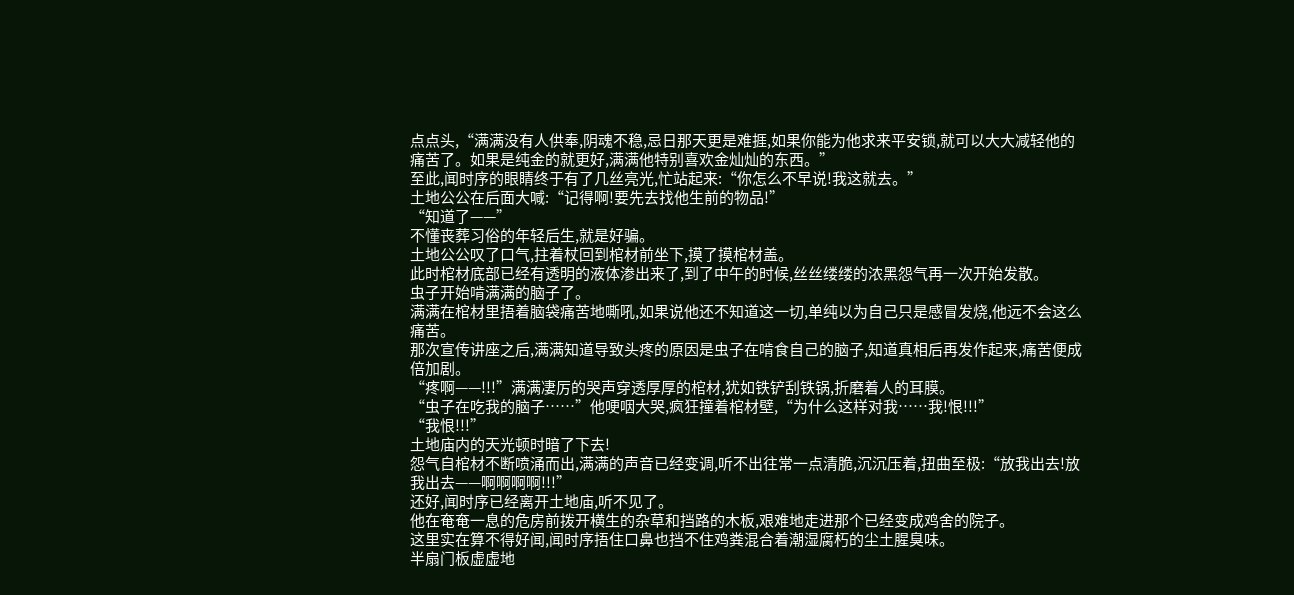点点头,“满满没有人供奉,阴魂不稳,忌日那天更是难捱,如果你能为他求来平安锁,就可以大大减轻他的痛苦了。如果是纯金的就更好,满满他特别喜欢金灿灿的东西。”
至此,闻时序的眼睛终于有了几丝亮光,忙站起来:“你怎么不早说!我这就去。”
土地公公在后面大喊:“记得啊!要先去找他生前的物品!”
“知道了——”
不懂丧葬习俗的年轻后生,就是好骗。
土地公公叹了口气,拄着杖回到棺材前坐下,摸了摸棺材盖。
此时棺材底部已经有透明的液体渗出来了,到了中午的时候,丝丝缕缕的浓黑怨气再一次开始发散。
虫子开始啃满满的脑子了。
满满在棺材里捂着脑袋痛苦地嘶吼,如果说他还不知道这一切,单纯以为自己只是感冒发烧,他远不会这么痛苦。
那次宣传讲座之后,满满知道导致头疼的原因是虫子在啃食自己的脑子,知道真相后再发作起来,痛苦便成倍加剧。
“疼啊——!!!”满满凄厉的哭声穿透厚厚的棺材,犹如铁铲刮铁锅,折磨着人的耳膜。
“虫子在吃我的脑子……”他哽咽大哭,疯狂撞着棺材壁,“为什么这样对我……我!恨!!!”
“我恨!!!”
土地庙内的天光顿时暗了下去!
怨气自棺材不断喷涌而出,满满的声音已经变调,听不出往常一点清脆,沉沉压着,扭曲至极:“放我出去!放我出去——啊啊啊啊!!!”
还好,闻时序已经离开土地庙,听不见了。
他在奄奄一息的危房前拨开横生的杂草和挡路的木板,艰难地走进那个已经变成鸡舍的院子。
这里实在算不得好闻,闻时序捂住口鼻也挡不住鸡粪混合着潮湿腐朽的尘土腥臭味。
半扇门板虚虚地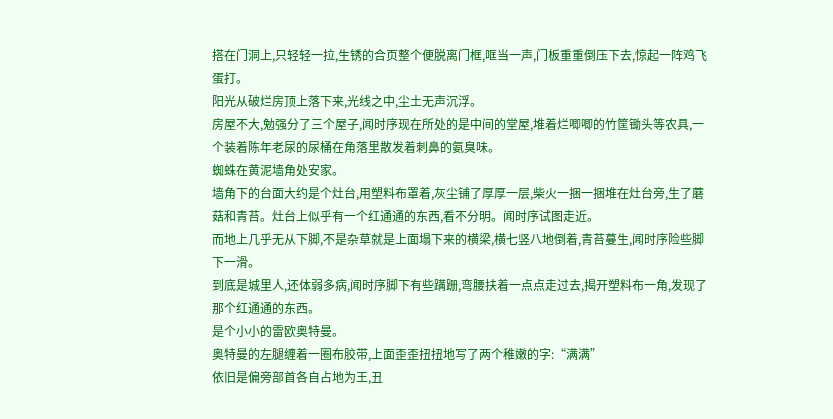搭在门洞上,只轻轻一拉,生锈的合页整个便脱离门框,哐当一声,门板重重倒压下去,惊起一阵鸡飞蛋打。
阳光从破烂房顶上落下来,光线之中,尘土无声沉浮。
房屋不大,勉强分了三个屋子,闻时序现在所处的是中间的堂屋,堆着烂唧唧的竹筐锄头等农具,一个装着陈年老尿的尿桶在角落里散发着刺鼻的氨臭味。
蜘蛛在黄泥墙角处安家。
墙角下的台面大约是个灶台,用塑料布罩着,灰尘铺了厚厚一层,柴火一捆一捆堆在灶台旁,生了蘑菇和青苔。灶台上似乎有一个红通通的东西,看不分明。闻时序试图走近。
而地上几乎无从下脚,不是杂草就是上面塌下来的横梁,横七竖八地倒着,青苔蔓生,闻时序险些脚下一滑。
到底是城里人,还体弱多病,闻时序脚下有些蹒跚,弯腰扶着一点点走过去,揭开塑料布一角,发现了那个红通通的东西。
是个小小的雷欧奥特曼。
奥特曼的左腿缠着一圈布胶带,上面歪歪扭扭地写了两个稚嫩的字:“满满”
依旧是偏旁部首各自占地为王,丑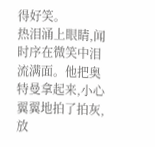得好笑。
热泪涌上眼睛,闻时序在微笑中泪流满面。他把奥特曼拿起来,小心翼翼地拍了拍灰,放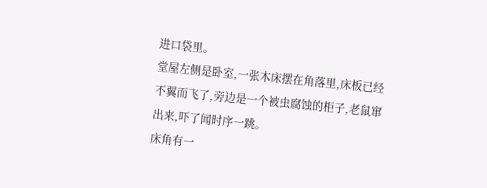进口袋里。
堂屋左侧是卧室,一张木床摆在角落里,床板已经不翼而飞了,旁边是一个被虫腐蚀的柜子,老鼠窜出来,吓了闻时序一跳。
床角有一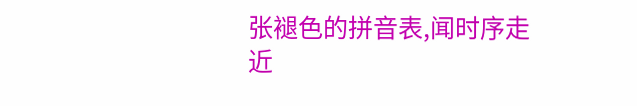张褪色的拼音表,闻时序走近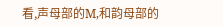看,声母部的M,和韵母部的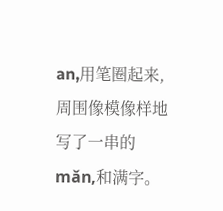an,用笔圈起来,周围像模像样地写了一串的mǎn,和满字。